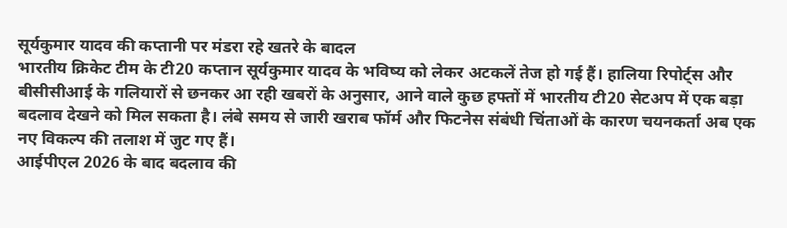सूर्यकुमार यादव की कप्तानी पर मंडरा रहे खतरे के बादल
भारतीय क्रिकेट टीम के टी20 कप्तान सूर्यकुमार यादव के भविष्य को लेकर अटकलें तेज हो गई हैं। हालिया रिपोर्ट्स और बीसीसीआई के गलियारों से छनकर आ रही खबरों के अनुसार, आने वाले कुछ हफ्तों में भारतीय टी20 सेटअप में एक बड़ा बदलाव देखने को मिल सकता है। लंबे समय से जारी खराब फॉर्म और फिटनेस संबंधी चिंताओं के कारण चयनकर्ता अब एक नए विकल्प की तलाश में जुट गए हैं।
आईपीएल 2026 के बाद बदलाव की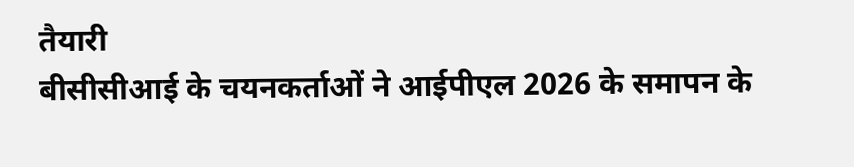तैयारी
बीसीसीआई के चयनकर्ताओं ने आईपीएल 2026 के समापन के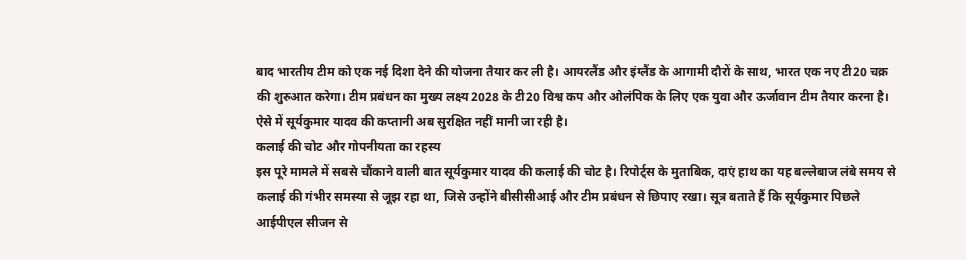बाद भारतीय टीम को एक नई दिशा देने की योजना तैयार कर ली है। आयरलैंड और इंग्लैंड के आगामी दौरों के साथ, भारत एक नए टी20 चक्र की शुरुआत करेगा। टीम प्रबंधन का मुख्य लक्ष्य 2028 के टी20 विश्व कप और ओलंपिक के लिए एक युवा और ऊर्जावान टीम तैयार करना है। ऐसे में सूर्यकुमार यादव की कप्तानी अब सुरक्षित नहीं मानी जा रही है।
कलाई की चोट और गोपनीयता का रहस्य
इस पूरे मामले में सबसे चौंकाने वाली बात सूर्यकुमार यादव की कलाई की चोट है। रिपोर्ट्स के मुताबिक, दाएं हाथ का यह बल्लेबाज लंबे समय से कलाई की गंभीर समस्या से जूझ रहा था, जिसे उन्होंने बीसीसीआई और टीम प्रबंधन से छिपाए रखा। सूत्र बताते हैं कि सूर्यकुमार पिछले आईपीएल सीजन से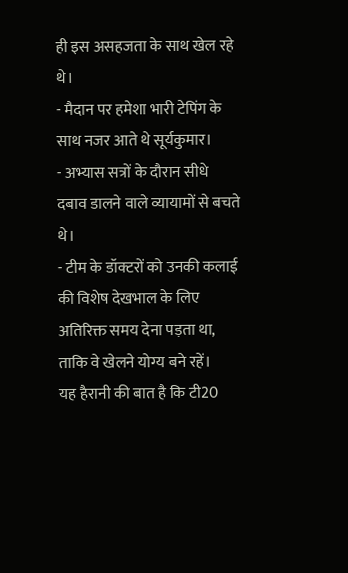ही इस असहजता के साथ खेल रहे थे।
- मैदान पर हमेशा भारी टेपिंग के साथ नजर आते थे सूर्यकुमार।
- अभ्यास सत्रों के दौरान सीधे दबाव डालने वाले व्यायामों से बचते थे।
- टीम के डॉक्टरों को उनकी कलाई की विशेष देखभाल के लिए अतिरिक्त समय देना पड़ता था, ताकि वे खेलने योग्य बने रहें।
यह हैरानी की बात है कि टी20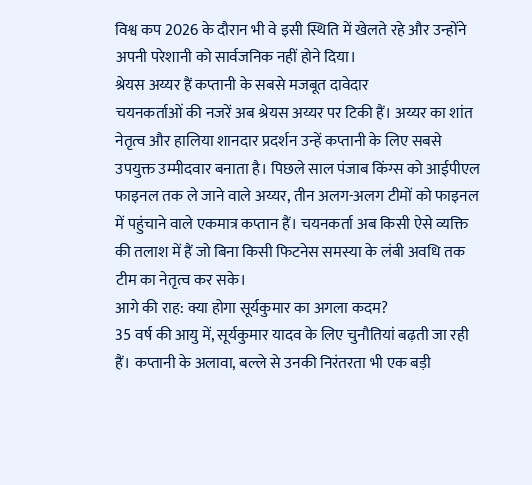विश्व कप 2026 के दौरान भी वे इसी स्थिति में खेलते रहे और उन्होंने अपनी परेशानी को सार्वजनिक नहीं होने दिया।
श्रेयस अय्यर हैं कप्तानी के सबसे मजबूत दावेदार
चयनकर्ताओं की नजरें अब श्रेयस अय्यर पर टिकी हैं। अय्यर का शांत नेतृत्व और हालिया शानदार प्रदर्शन उन्हें कप्तानी के लिए सबसे उपयुक्त उम्मीदवार बनाता है। पिछले साल पंजाब किंग्स को आईपीएल फाइनल तक ले जाने वाले अय्यर, तीन अलग-अलग टीमों को फाइनल में पहुंचाने वाले एकमात्र कप्तान हैं। चयनकर्ता अब किसी ऐसे व्यक्ति की तलाश में हैं जो बिना किसी फिटनेस समस्या के लंबी अवधि तक टीम का नेतृत्व कर सके।
आगे की राह: क्या होगा सूर्यकुमार का अगला कदम?
35 वर्ष की आयु में, सूर्यकुमार यादव के लिए चुनौतियां बढ़ती जा रही हैं। कप्तानी के अलावा, बल्ले से उनकी निरंतरता भी एक बड़ी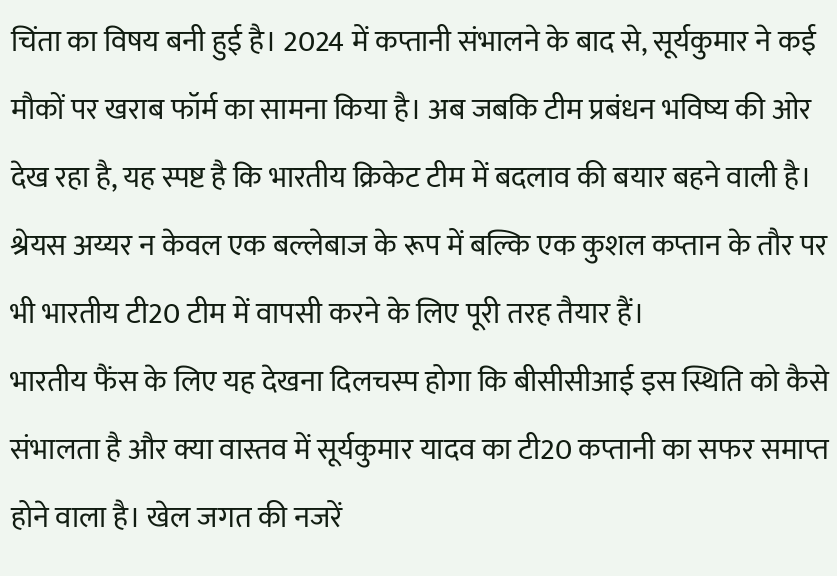चिंता का विषय बनी हुई है। 2024 में कप्तानी संभालने के बाद से, सूर्यकुमार ने कई मौकों पर खराब फॉर्म का सामना किया है। अब जबकि टीम प्रबंधन भविष्य की ओर देख रहा है, यह स्पष्ट है कि भारतीय क्रिकेट टीम में बदलाव की बयार बहने वाली है। श्रेयस अय्यर न केवल एक बल्लेबाज के रूप में बल्कि एक कुशल कप्तान के तौर पर भी भारतीय टी20 टीम में वापसी करने के लिए पूरी तरह तैयार हैं।
भारतीय फैंस के लिए यह देखना दिलचस्प होगा कि बीसीसीआई इस स्थिति को कैसे संभालता है और क्या वास्तव में सूर्यकुमार यादव का टी20 कप्तानी का सफर समाप्त होने वाला है। खेल जगत की नजरें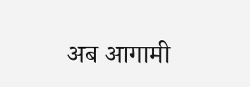अब आगामी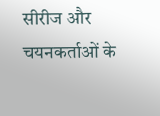सीरीज और चयनकर्ताओं के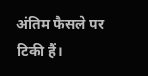अंतिम फैसले पर टिकी हैं।